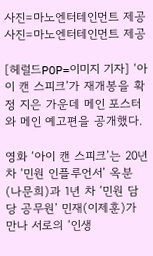사진=마노엔터테인먼트 제공
사진=마노엔터테인먼트 제공

[헤럴드POP=이미지 기자] ‘아이 캔 스피크’가 재개봉을 확정 지은 가운데 메인 포스터와 메인 예고편을 공개했다.

영화 ‘아이 캔 스피크’는 20년 차 ‘민원 인플루언서’ 옥분(나문희)과 1년 차 ‘민원 담당 공무원’ 민재(이제훈)가 만나 서로의 ‘인생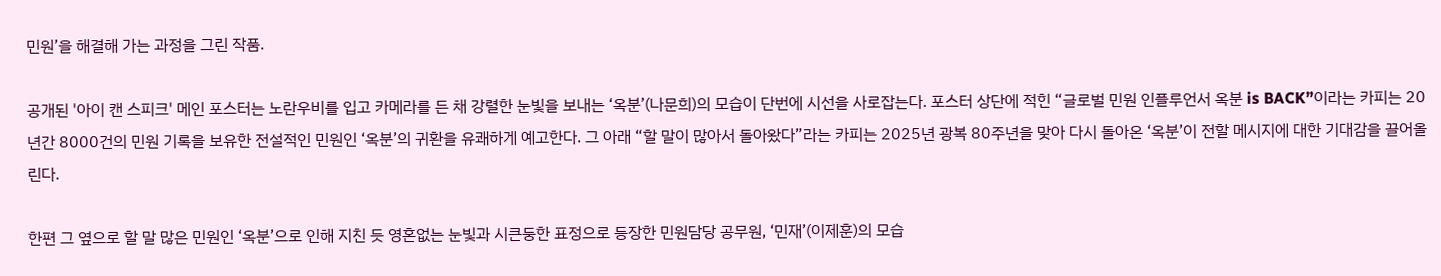민원’을 해결해 가는 과정을 그린 작품.

공개된 '아이 캔 스피크' 메인 포스터는 노란우비를 입고 카메라를 든 채 강렬한 눈빛을 보내는 ‘옥분’(나문희)의 모습이 단번에 시선을 사로잡는다. 포스터 상단에 적힌 “글로벌 민원 인플루언서 옥분 is BACK”이라는 카피는 20년간 8000건의 민원 기록을 보유한 전설적인 민원인 ‘옥분’의 귀환을 유쾌하게 예고한다. 그 아래 “할 말이 많아서 돌아왔다”라는 카피는 2025년 광복 80주년을 맞아 다시 돌아온 ‘옥분’이 전할 메시지에 대한 기대감을 끌어올린다.

한편 그 옆으로 할 말 많은 민원인 ‘옥분’으로 인해 지친 듯 영혼없는 눈빛과 시큰둥한 표정으로 등장한 민원담당 공무원, ‘민재’(이제훈)의 모습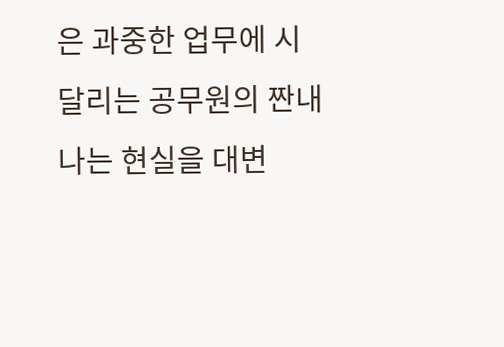은 과중한 업무에 시달리는 공무원의 짠내나는 현실을 대변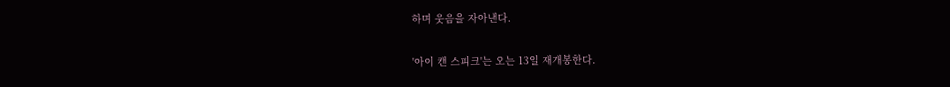하며 웃음을 자아낸다.

'아이 캔 스피크'는 오는 13일 재개봉한다.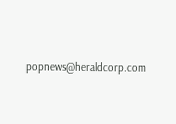popnews@heraldcorp.com